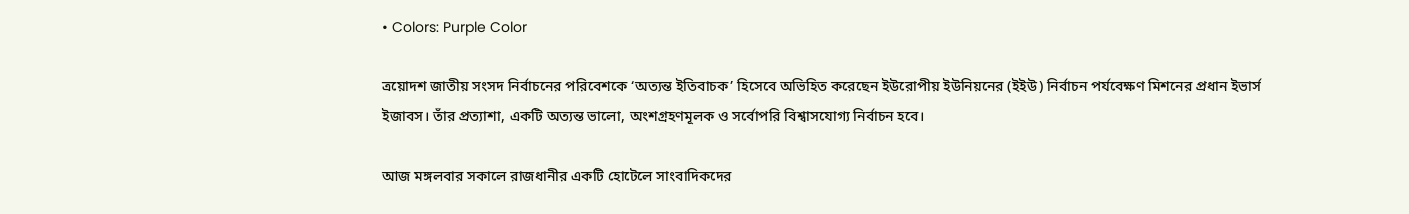• Colors: Purple Color

ত্রয়োদশ জাতীয় সংসদ নির্বাচনের পরিবেশকে ‘অত্যন্ত ইতিবাচক’ হিসেবে অভিহিত করেছেন ইউরোপীয় ইউনিয়নের (ইইউ) নির্বাচন পর্যবেক্ষণ মিশনের প্রধান ইভার্স ইজাবস। তাঁর প্রত্যাশা, একটি অত্যন্ত ভালো, অংশগ্রহণমূলক ও সর্বোপরি বিশ্বাসযোগ্য নির্বাচন হবে।

আজ মঙ্গলবার সকালে রাজধানীর একটি হোটেলে সাংবাদিকদের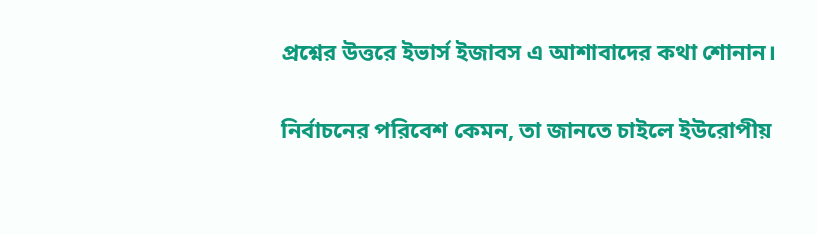প্রশ্নের উত্তরে ইভার্স ইজাবস এ আশাবাদের কথা শোনান।

নির্বাচনের পরিবেশ কেমন, তা জানতে চাইলে ইউরোপীয়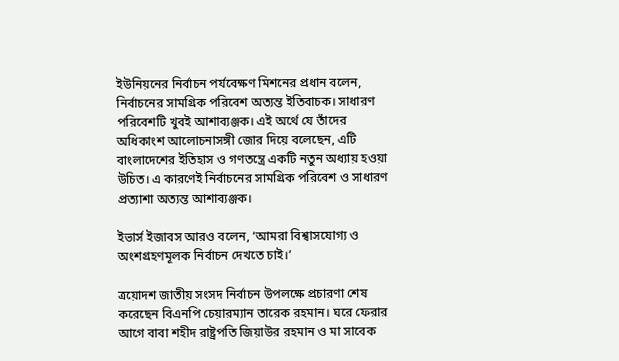ইউনিয়নের নির্বাচন পর্যবেক্ষণ মিশনের প্রধান বলেন, নির্বাচনের সামগ্রিক পরিবেশ অত্যন্ত ইতিবাচক। সাধারণ পরিবেশটি খুবই আশাব্যঞ্জক। এই অর্থে যে তাঁদের অধিকাংশ আলোচনাসঙ্গী জোর দিয়ে বলেছেন, এটি বাংলাদেশের ইতিহাস ও গণতন্ত্রে একটি নতুন অধ্যায় হওয়া উচিত। এ কারণেই নির্বাচনের সামগ্রিক পরিবেশ ও সাধারণ প্রত্যাশা অত্যন্ত আশাব্যঞ্জক।

ইভার্স ইজাবস আরও বলেন, ‘আমরা বিশ্বাসযোগ্য ও অংশগ্রহণমূলক নির্বাচন দেখতে চাই।’

ত্রয়োদশ জাতীয় সংসদ নির্বাচন উপলক্ষে প্রচারণা শেষ করেছেন বিএনপি চেয়ারম্যান তারেক রহমান। ঘরে ফেরার আগে বাবা শহীদ রাষ্ট্রপতি জিয়াউর রহমান ও মা সাবেক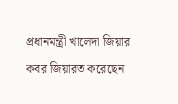প্রধানমন্ত্রী খালেদা জিয়ার কবর জিয়ারত করেছেন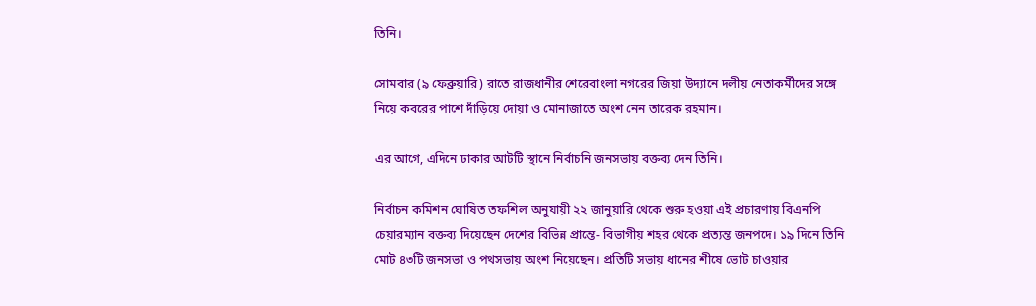তিনি।

সোমবার (৯ ফেব্রুয়ারি) রাতে রাজধানীর শেরেবাংলা নগরের জিয়া উদ্যানে দলীয় নেতাকর্মীদের সঙ্গে নিয়ে কবরের পাশে দাঁড়িয়ে দোয়া ও মোনাজাতে অংশ নেন তারেক রহমান।

এর আগে, এদিনে ঢাকার আটটি স্থানে নির্বাচনি জনসভায় বক্তব্য দেন তিনি।

নির্বাচন কমিশন ঘোষিত তফশিল অনুযায়ী ২২ জানুয়ারি থেকে শুরু হওয়া এই প্রচারণায় বিএনপি চেয়ারম্যান বক্তব্য দিয়েছেন দেশের বিভিন্ন প্রান্তে- বিভাগীয় শহর থেকে প্রত্যন্ত জনপদে। ১৯ দিনে তিনি মোট ৪৩টি জনসভা ও পথসভায় অংশ নিয়েছেন। প্রতিটি সভায় ধানের শীষে ভোট চাওয়ার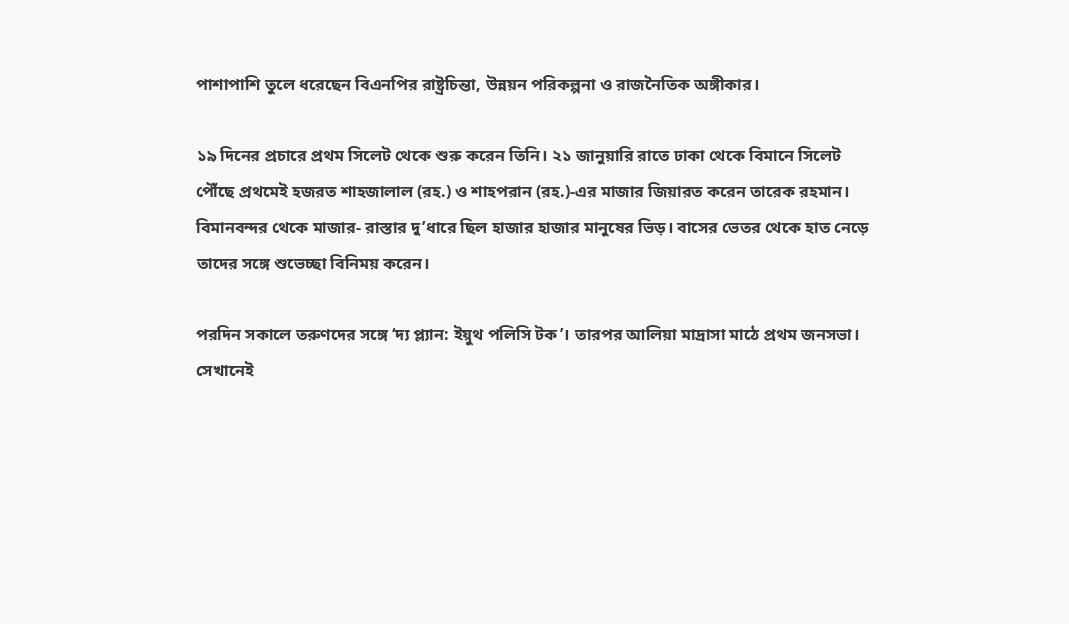পাশাপাশি তুলে ধরেছেন বিএনপির রাষ্ট্রচিন্তা, উন্নয়ন পরিকল্পনা ও রাজনৈতিক অঙ্গীকার।

১৯ দিনের প্রচারে প্রথম সিলেট থেকে শুরু করেন তিনি। ২১ জানুয়ারি রাতে ঢাকা থেকে বিমানে সিলেট পৌঁছে প্রথমেই হজরত শাহজালাল (রহ.) ও শাহপরান (রহ.)-এর মাজার জিয়ারত করেন তারেক রহমান। বিমানবন্দর থেকে মাজার- রাস্তার দু’ধারে ছিল হাজার হাজার মানুষের ভিড়। বাসের ভেতর থেকে হাত নেড়ে তাদের সঙ্গে শুভেচ্ছা বিনিময় করেন।

পরদিন সকালে তরুণদের সঙ্গে ‘দ্য প্ল্যান: ইয়ুথ পলিসি টক’। তারপর আলিয়া মাদ্রাসা মাঠে প্রথম জনসভা। সেখানেই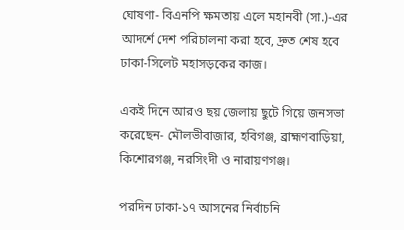ঘোষণা- বিএনপি ক্ষমতায় এলে মহানবী (সা.)-এর আদর্শে দেশ পরিচালনা করা হবে, দ্রুত শেষ হবে ঢাকা-সিলেট মহাসড়কের কাজ।

একই দিনে আরও ছয় জেলায় ছুটে গিয়ে জনসভা করেছেন- মৌলভীবাজার, হবিগঞ্জ, ব্রাহ্মণবাড়িয়া, কিশোরগঞ্জ, নরসিংদী ও নারায়ণগঞ্জ।

পরদিন ঢাকা-১৭ আসনের নির্বাচনি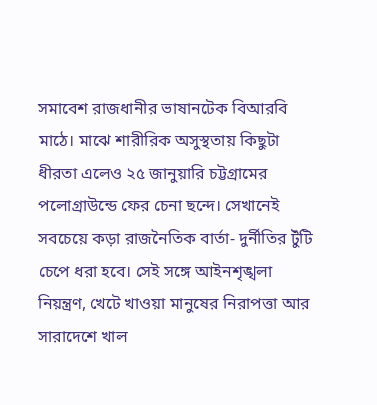সমাবেশ রাজধানীর ভাষানটেক বিআরবি মাঠে। মাঝে শারীরিক অসুস্থতায় কিছুটা ধীরতা এলেও ২৫ জানুয়ারি চট্টগ্রামের পলোগ্রাউন্ডে ফের চেনা ছন্দে। সেখানেই সবচেয়ে কড়া রাজনৈতিক বার্তা- দুর্নীতির টুঁটি চেপে ধরা হবে। সেই সঙ্গে আইনশৃঙ্খলা নিয়ন্ত্রণ, খেটে খাওয়া মানুষের নিরাপত্তা আর সারাদেশে খাল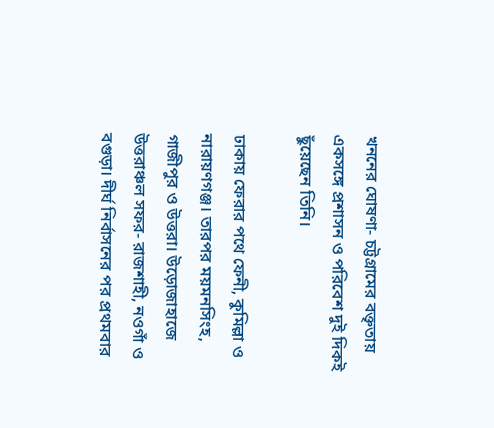খননের ঘোষণা- চট্টগ্রামের বক্তৃতায় একসঙ্গে প্রশাসন ও পরিবেশ দুই দিকই ছুঁয়েছেন তিনি।

ঢাকায় ফেরার পথে ফেনী, কুমিল্লা ও নারায়ণগঞ্জ। তারপর ময়মনসিংহ, গাজীপুর ও উত্তরা। উড়োজাহাজে উত্তরাঞ্চল সফর- রাজশাহী, নওগাঁ ও বগুড়া। দীর্ঘ নির্বাসনের পর প্রথমবার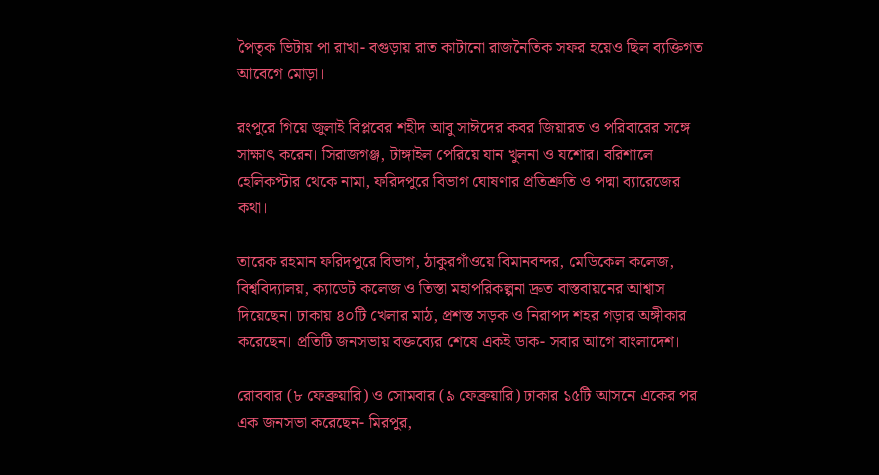পৈতৃক ভিটায় পা রাখা- বগুড়ায় রাত কাটানো রাজনৈতিক সফর হয়েও ছিল ব্যক্তিগত আবেগে মোড়া।

রংপুরে গিয়ে জুলাই বিপ্লবের শহীদ আবু সাঈদের কবর জিয়ারত ও পরিবারের সঙ্গে সাক্ষাৎ করেন। সিরাজগঞ্জ, টাঙ্গাইল পেরিয়ে যান খুলনা ও যশোর। বরিশালে হেলিকপ্টার থেকে নামা, ফরিদপুরে বিভাগ ঘোষণার প্রতিশ্রুতি ও পদ্মা ব্যারেজের কথা।

তারেক রহমান ফরিদপুরে বিভাগ, ঠাকুরগাঁওয়ে বিমানবন্দর, মেডিকেল কলেজ, বিশ্ববিদ্যালয়, ক্যাডেট কলেজ ও তিস্তা মহাপরিকল্পনা দ্রুত বাস্তবায়নের আশ্বাস দিয়েছেন। ঢাকায় ৪০টি খেলার মাঠ, প্রশস্ত সড়ক ও নিরাপদ শহর গড়ার অঙ্গীকার করেছেন। প্রতিটি জনসভায় বক্তব্যের শেষে একই ডাক- সবার আগে বাংলাদেশ।

রোববার (৮ ফেব্রুয়ারি) ও সোমবার (৯ ফেব্রুয়ারি) ঢাকার ১৫টি আসনে একের পর এক জনসভা করেছেন- মিরপুর,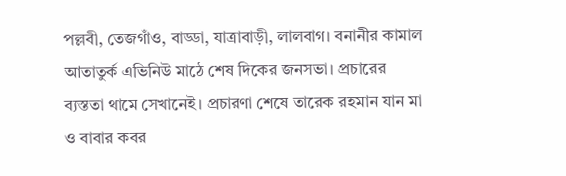পল্লবী, তেজগাঁও, বাড্ডা, যাত্রাবাড়ী, লালবাগ। বনানীর কামাল আতাতুর্ক এভিনিউ মাঠে শেষ দিকের জনসভা। প্রচারের ব্যস্ততা থামে সেখানেই। প্রচারণা শেষে তারেক রহমান যান মা ও বাবার কবর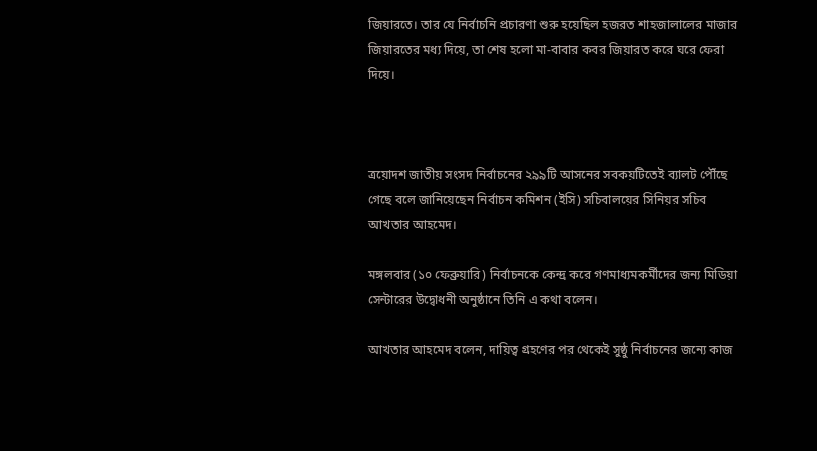জিয়ারতে। তার যে নির্বাচনি প্রচারণা শুরু হয়েছিল হজরত শাহজালালের মাজার জিয়ারতের মধ্য দিয়ে, তা শেষ হলো মা-বাবার কবর জিয়ারত করে ঘরে ফেরা দিয়ে।



ত্রয়োদশ জাতীয় সংসদ নির্বাচনের ২৯৯টি আসনের সবকয়টিতেই ব্যালট পৌঁছে গেছে বলে জানিয়েছেন নির্বাচন কমিশন (ইসি) সচিবালয়ের সিনিয়র সচিব আখতার আহমেদ।

মঙ্গলবার (১০ ফেব্রুয়ারি) নির্বাচনকে কেন্দ্র করে গণমাধ্যমকর্মীদের জন্য মিডিয়া সেন্টারের উদ্বোধনী অনুষ্ঠানে তিনি এ কথা বলেন।

আখতার আহমেদ বলেন, দায়িত্ব গ্রহণের পর থেকেই সুষ্ঠু নির্বাচনের জন্যে কাজ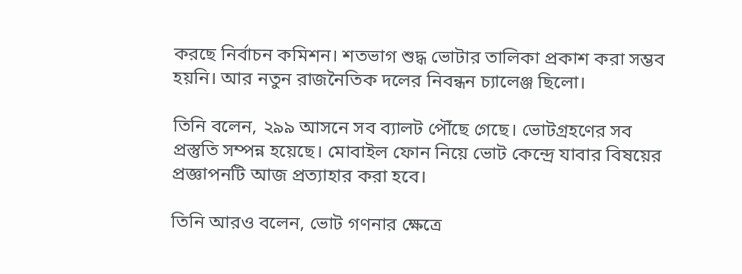করছে নির্বাচন কমিশন। শতভাগ শুদ্ধ ভোটার তালিকা প্রকাশ করা সম্ভব হয়নি। আর নতুন রাজনৈতিক দলের নিবন্ধন চ্যালেঞ্জ ছিলো।

তিনি বলেন, ২৯৯ আসনে সব ব্যালট পৌঁছে গেছে। ভোটগ্রহণের সব প্রস্তুতি সম্পন্ন হয়েছে। মোবাইল ফোন নিয়ে ভোট কেন্দ্রে যাবার বিষয়ের প্রজ্ঞাপনটি আজ প্রত্যাহার করা হবে।

তিনি আরও বলেন, ভোট গণনার ক্ষেত্রে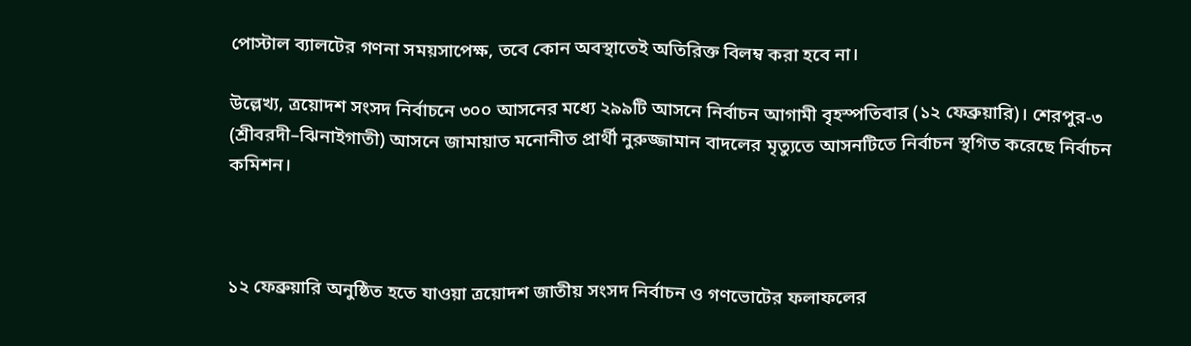পোস্টাল ব্যালটের গণনা সময়সাপেক্ষ, তবে কোন অবস্থাতেই অতিরিক্ত বিলম্ব করা হবে না।

উল্লেখ্য, ত্রয়োদশ সংসদ নির্বাচনে ৩০০ আসনের মধ্যে ২৯৯টি আসনে নির্বাচন আগামী বৃহস্পতিবার (১২ ফেব্রুয়ারি)। শেরপুর-৩ (শ্রীবরদী–ঝিনাইগাতী) আসনে জামায়াত মনোনীত প্রার্থী নুরুজ্জামান বাদলের মৃত্যুতে আসনটিতে নির্বাচন স্থগিত করেছে নির্বাচন কমিশন।



১২ ফেব্রুয়ারি অনুষ্ঠিত হতে যাওয়া ত্রয়োদশ জাতীয় সংসদ নির্বাচন ও গণভোটের ফলাফলের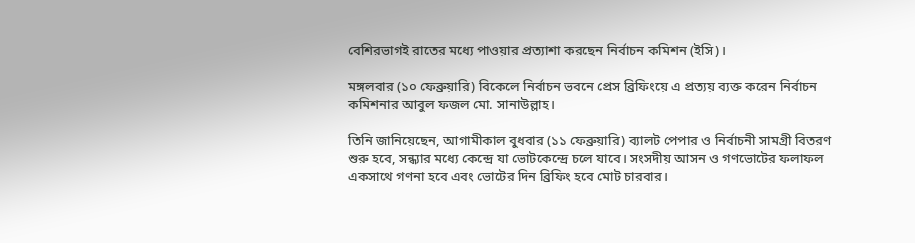বেশিরভাগই রাতের মধ্যে পাওয়ার প্রত্যাশা করছেন নির্বাচন কমিশন (ইসি)।

মঙ্গলবার (১০ ফেব্রুয়ারি) বিকেলে নির্বাচন ভবনে প্রেস ব্রিফিংয়ে এ প্রত্যয় ব্যক্ত করেন নির্বাচন কমিশনার আবুল ফজল মো. সানাউল্লাহ।

তিনি জানিয়েছেন, আগামীকাল বুধবার (১১ ফেব্রুয়ারি) ব্যালট পেপার ও নির্বাচনী সামগ্রী বিতরণ শুরু হবে, সন্ধ্যার মধ্যে কেন্দ্রে যা ভোটকেন্দ্রে চলে যাবে। সংসদীয় আসন ও গণভোটের ফলাফল একসাথে গণনা হবে এবং ভোটের দিন ব্রিফিং হবে মোট চারবার।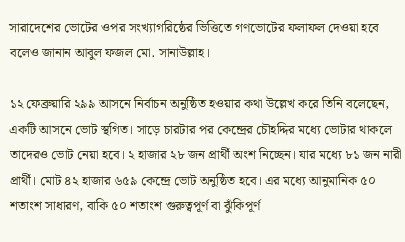সারাদেশের ভোটের ওপর সংখ্যাগরিষ্ঠের ভিত্তিতে গণভোটের ফলাফল দেওয়া হবে বলেও জানান আবুল ফজল মো. সানাউল্লাহ।

১২ ফেব্রুয়ারি ২৯৯ আসনে নির্বাচন অনুষ্ঠিত হওয়ার কথা উল্লেখ করে তিনি বলেছেন, একটি আসনে ভোট স্থগিত। সাড়ে চারটার পর কেন্দ্রের চৌহদ্দির মধ্যে ভোটার থাকলে তাদেরও ভোট নেয়া হবে। ২ হাজার ২৮ জন প্রার্থী অংশ নিচ্ছেন। যার মধ্যে ৮১ জন নারী প্রার্থী। মোট ৪২ হাজার ৬৫৯ কেন্দ্রে ভোট অনুষ্ঠিত হবে। এর মধ্যে আনুমানিক ৫০ শতাংশ সাধারণ, বাকি ৫০ শতাংশ গুরুত্বপূর্ণ বা ঝুঁকিপূর্ণ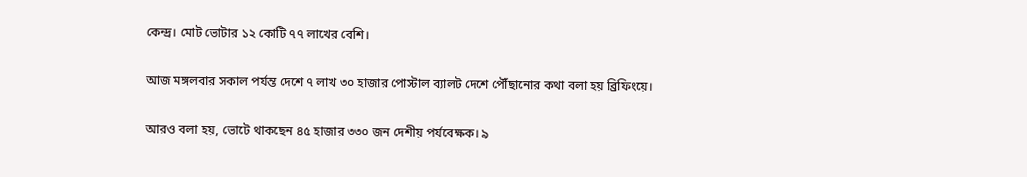কেন্দ্র। মোট ভোটার ১২ কোটি ৭৭ লাখের বেশি।

আজ মঙ্গলবার সকাল পর্যন্ত দেশে ৭ লাখ ৩০ হাজার পোস্টাল ব্যালট দেশে পৌঁছানোর কথা বলা হয় ব্রিফিংয়ে।

আরও বলা হয়, ভোটে থাকছেন ৪৫ হাজার ৩৩০ জন দেশীয় পর্যবেক্ষক। ৯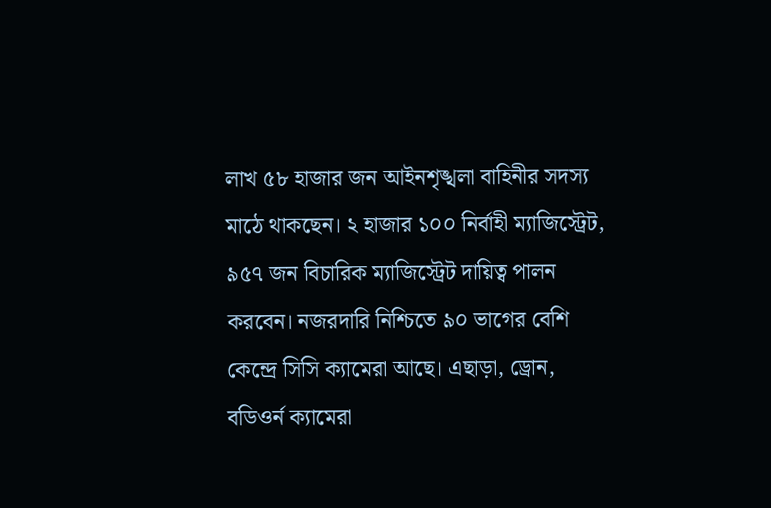লাখ ৫৮ হাজার জন আইনশৃঙ্খলা বাহিনীর সদস্য মাঠে থাকছেন। ২ হাজার ১০০ নির্বাহী ম্যাজিস্ট্রেট, ৯৫৭ জন বিচারিক ম্যাজিস্ট্রেট দায়িত্ব পালন করবেন। নজরদারি নিশ্চিতে ৯০ ভাগের বেশি কেন্দ্রে সিসি ক্যামেরা আছে। এছাড়া, ড্রোন, বডিওর্ন ক্যামেরা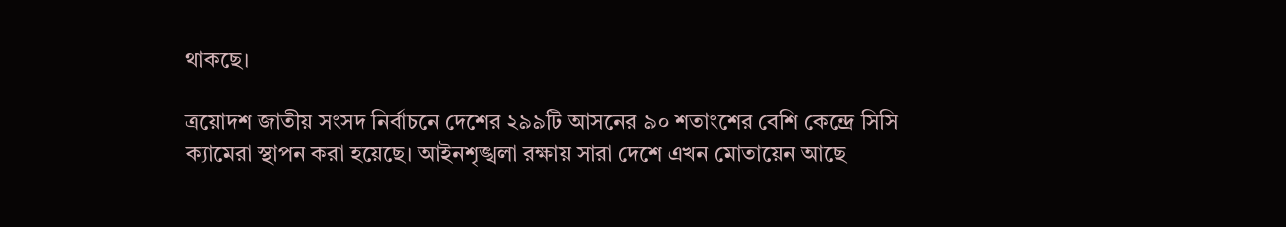থাকছে।

ত্রয়োদশ জাতীয় সংসদ নির্বাচনে দেশের ২৯৯টি আসনের ৯০ শতাংশের বেশি কেন্দ্রে সিসি ক্যামেরা স্থাপন করা হয়েছে। আইনশৃঙ্খলা রক্ষায় সারা দেশে এখন মোতায়েন আছে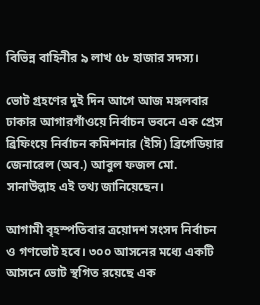বিভিন্ন বাহিনীর ৯ লাখ ৫৮ হাজার সদস্য।

ভোট গ্রহণের দুই দিন আগে আজ মঙ্গলবার ঢাকার আগারগাঁওয়ে নির্বাচন ভবনে এক প্রেস ব্রিফিংয়ে নির্বাচন কমিশনার (ইসি) ব্রিগেডিয়ার জেনারেল (অব.) আবুল ফজল মো. সানাউল্লাহ এই তথ্য জানিয়েছেন।

আগামী বৃহস্পতিবার ত্রয়োদশ সংসদ নির্বাচন ও গণভোট হবে। ৩০০ আসনের মধ্যে একটি আসনে ভোট স্থগিত রয়েছে এক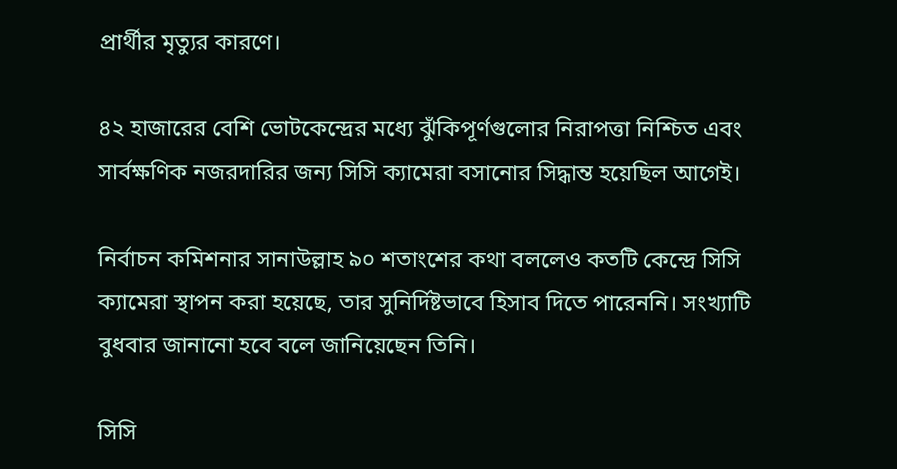প্রার্থীর মৃত্যুর কারণে।

৪২ হাজারের বেশি ভোটকেন্দ্রের মধ্যে ঝুঁকিপূর্ণগুলোর নিরাপত্তা নিশ্চিত এবং সার্বক্ষণিক নজরদারির জন্য সিসি ক্যামেরা বসানোর সিদ্ধান্ত হয়েছিল আগেই।

নির্বাচন কমিশনার সানাউল্লাহ ৯০ শতাংশের কথা বললেও কতটি কেন্দ্রে সিসি ক্যামেরা স্থাপন করা হয়েছে, তার সুনির্দিষ্টভাবে হিসাব দিতে পারেননি। সংখ্যাটি বুধবার জানানো হবে বলে জানিয়েছেন তিনি।

সিসি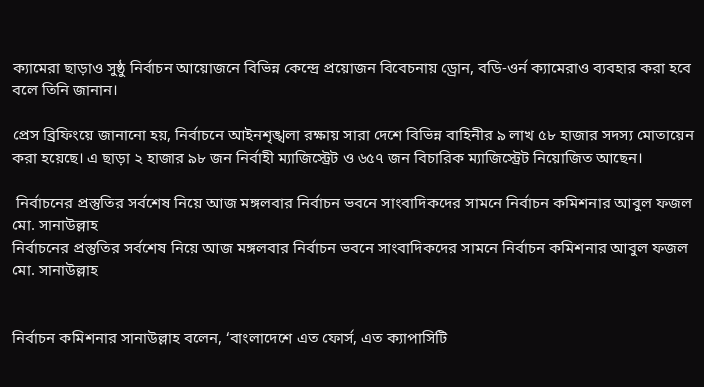ক্যামেরা ছাড়াও সুষ্ঠু নির্বাচন আয়োজনে বিভিন্ন কেন্দ্রে প্রয়োজন বিবেচনায় ড্রোন, বডি-ওর্ন ক্যামেরাও ব্যবহার করা হবে বলে তিনি জানান।

প্রেস ব্রিফিংয়ে জানানো হয়, নির্বাচনে আইনশৃঙ্খলা রক্ষায় সারা দেশে বিভিন্ন বাহিনীর ৯ লাখ ৫৮ হাজার সদস্য মোতায়েন করা হয়েছে। এ ছাড়া ২ হাজার ৯৮ জন নির্বাহী ম্যাজিস্ট্রেট ও ৬৫৭ জন বিচারিক ম্যাজিস্ট্রেট নিয়োজিত আছেন।

 নির্বাচনের প্রস্তুতির সর্বশেষ নিয়ে আজ মঙ্গলবার নির্বাচন ভবনে সাংবাদিকদের সামনে নির্বাচন কমিশনার আবুল ফজল মো. সানাউল্লাহ
নির্বাচনের প্রস্তুতির সর্বশেষ নিয়ে আজ মঙ্গলবার নির্বাচন ভবনে সাংবাদিকদের সামনে নির্বাচন কমিশনার আবুল ফজল মো. সানাউল্লাহ


নির্বাচন কমিশনার সানাউল্লাহ বলেন, ‘বাংলাদেশে এত ফোর্স, এত ক্যাপাসিটি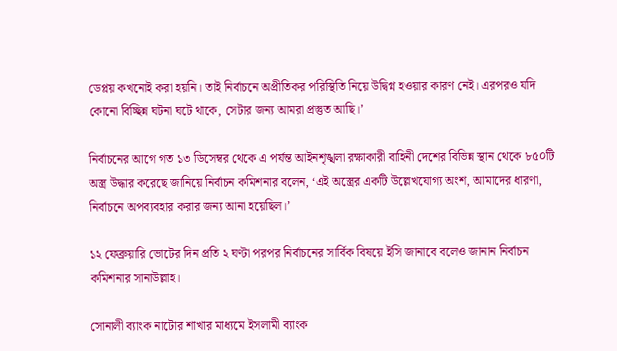ডেপ্লয় কখনোই করা হয়নি। তাই নির্বাচনে অপ্রীতিকর পরিস্থিতি নিয়ে উদ্বিগ্ন হওয়ার কারণ নেই। এরপরও যদি কোনো বিচ্ছিন্ন ঘটনা ঘটে থাকে, সেটার জন্য আমরা প্রস্তুত আছি।’

নির্বাচনের আগে গত ১৩ ডিসেম্বর থেকে এ পর্যন্ত আইনশৃঙ্খলা রক্ষাকারী বাহিনী দেশের বিভিন্ন স্থান থেকে ৮৫০টি অস্ত্র উদ্ধার করেছে জানিয়ে নির্বাচন কমিশনার বলেন, ‘এই অস্ত্রের একটি উল্লেখযোগ্য অংশ, আমাদের ধারণা, নির্বাচনে অপব্যবহার করার জন্য আনা হয়েছিল।’

১২ ফেব্রুয়ারি ভোটের দিন প্রতি ২ ঘণ্টা পরপর নির্বাচনের সার্বিক বিষয়ে ইসি জানাবে বলেও জানান নির্বাচন কমিশনার সানাউল্লাহ।

সোনালী ব্যাংক নাটোর শাখার মাধ্যমে ইসলামী ব্যাংক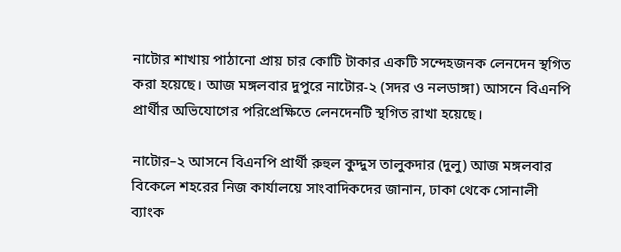নাটোর শাখায় পাঠানো প্রায় চার কোটি টাকার একটি সন্দেহজনক লেনদেন স্থগিত করা হয়েছে। আজ মঙ্গলবার দুপুরে নাটোর-২ (সদর ও নলডাঙ্গা) আসনে বিএনপি প্রার্থীর অভিযোগের পরিপ্রেক্ষিতে লেনদেনটি স্থগিত রাখা হয়েছে।

নাটোর–২ আসনে বিএনপি প্রার্থী রুহুল কুদ্দুস তালুকদার (দুলু) আজ মঙ্গলবার বিকেলে শহরের নিজ কার্যালয়ে সাংবাদিকদের জানান, ঢাকা থেকে সোনালী ব্যাংক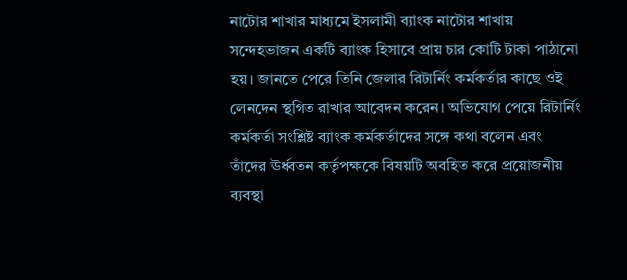নাটোর শাখার মাধ্যমে ইসলামী ব্যাংক নাটোর শাখায় সন্দেহভাজন একটি ব্যাংক হিসাবে প্রায় চার কোটি টাকা পাঠানো হয়। জানতে পেরে তিনি জেলার রিটার্নিং কর্মকর্তার কাছে ওই লেনদেন স্থগিত রাখার আবেদন করেন। অভিযোগ পেয়ে রিটার্নিং কর্মকর্তা সংশ্লিষ্ট ব্যাংক কর্মকর্তাদের সঙ্গে কথা বলেন এবং তাঁদের ঊর্ধ্বতন কর্তৃপক্ষকে বিষয়টি অবহিত করে প্রয়োজনীয় ব্যবস্থা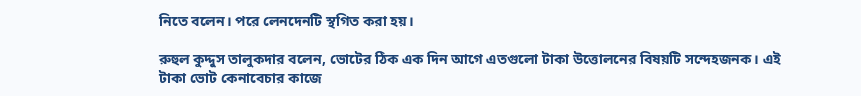নিতে বলেন। পরে লেনদেনটি স্থগিত করা হয়।

রুহুল কুদ্দুস তালুকদার বলেন, ভোটের ঠিক এক দিন আগে এতগুলো টাকা উত্তোলনের বিষয়টি সন্দেহজনক। এই টাকা ভোট কেনাবেচার কাজে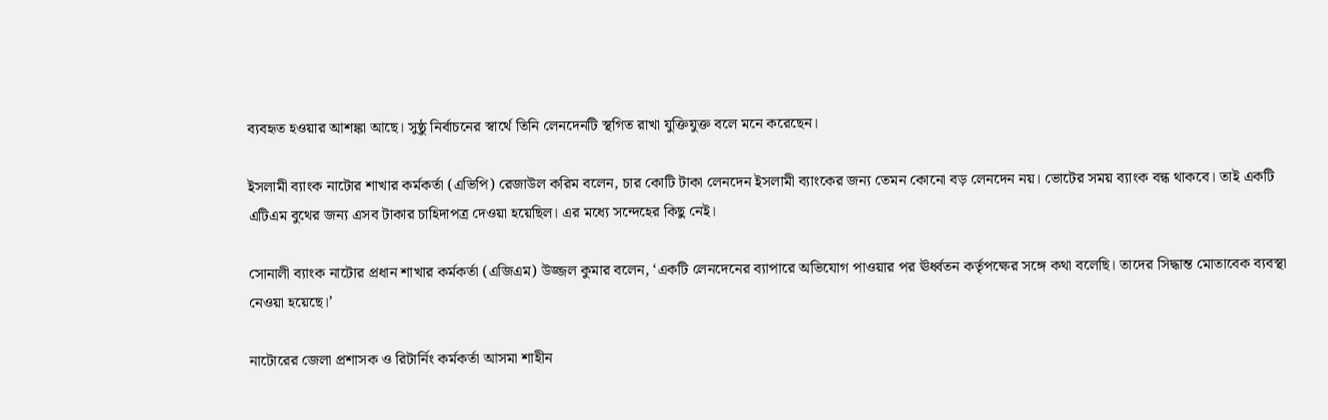ব্যবহৃত হওয়ার আশঙ্কা আছে। সুষ্ঠু নির্বাচনের স্বার্থে তিনি লেনদেনটি স্থগিত রাখা যুক্তিযুক্ত বলে মনে করেছেন।

ইসলামী ব্যাংক নাটোর শাখার কর্মকর্তা (এভিপি) রেজাউল করিম বলেন, চার কোটি টাকা লেনদেন ইসলামী ব্যাংকের জন্য তেমন কোনো বড় লেনদেন নয়। ভোটের সময় ব্যাংক বন্ধ থাকবে। তাই একটি এটিএম বুথের জন্য এসব টাকার চাহিদাপত্র দেওয়া হয়েছিল। এর মধ্যে সন্দেহের কিছু নেই।

সোনালী ব্যাংক নাটোর প্রধান শাখার কর্মকর্তা (এজিএম) উজ্জল কুমার বলেন, ‘একটি লেনদেনের ব্যাপারে অভিযোগ পাওয়ার পর ঊর্ধ্বতন কর্তৃপক্ষের সঙ্গে কথা বলেছি। তাদের সিদ্ধান্ত মোতাবেক ব্যবস্থা নেওয়া হয়েছে।’

নাটোরের জেলা প্রশাসক ও রিটার্নিং কর্মকর্তা আসমা শাহীন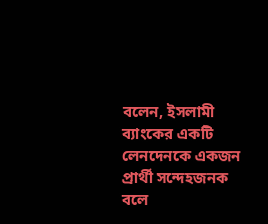বলেন, ইসলামী ব্যাংকের একটি লেনদেনকে একজন প্রার্থী সন্দেহজনক বলে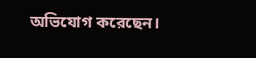অভিযোগ করেছেন।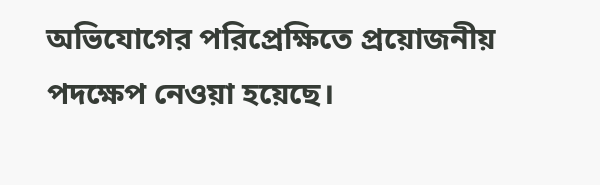অভিযোগের পরিপ্রেক্ষিতে প্রয়োজনীয় পদক্ষেপ নেওয়া হয়েছে।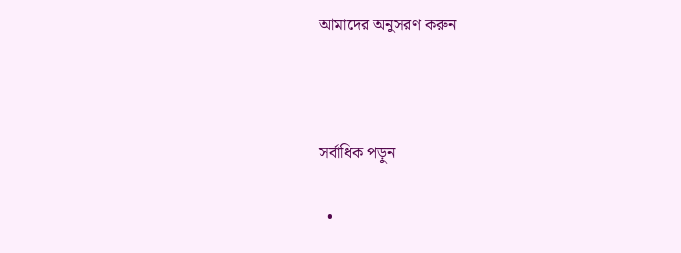আমাদের অনুসরণ করুন



সর্বাধিক পড়ুন

  •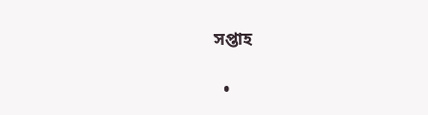সপ্তাহ

  •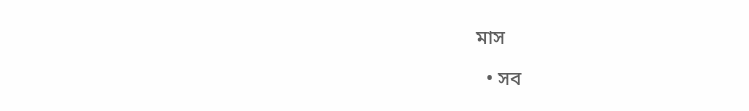মাস

  • সব